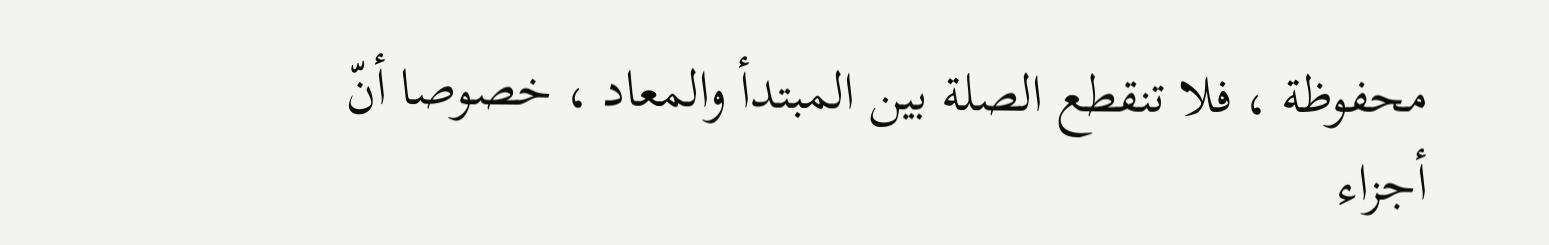محفوظة ، فلا تنقطع الصلة بين المبتدأ والمعاد ، خصوصا أنّ أجزاء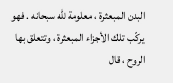البدن المبعثرة ، معلومة للّه سبحانه . فهو يركّب تلك الأجزاء المبعثرة ، وتتعلق بها الروح ، قال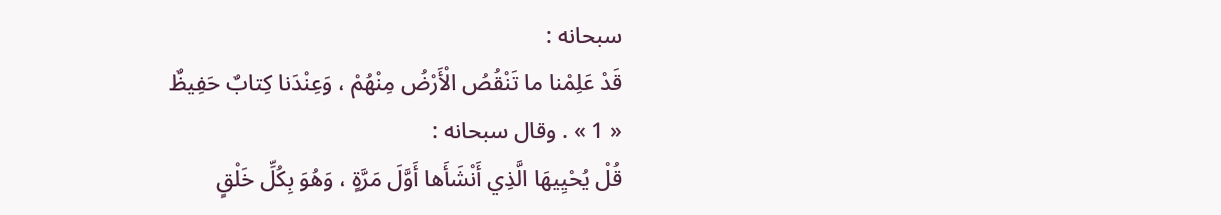سبحانه :
قَدْ عَلِمْنا ما تَنْقُصُ الْأَرْضُ مِنْهُمْ ، وَعِنْدَنا كِتابٌ حَفِيظٌ
« 1 » . وقال سبحانه :
قُلْ يُحْيِيهَا الَّذِي أَنْشَأَها أَوَّلَ مَرَّةٍ ، وَهُوَ بِكُلِّ خَلْقٍ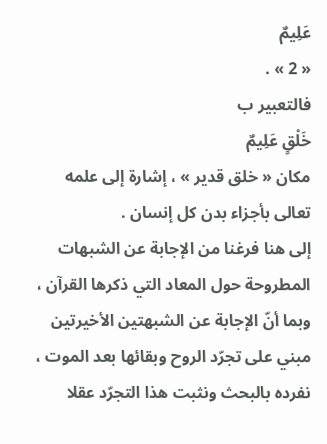عَلِيمٌ
« 2 » .
فالتعبير ب
خَلْقٍ عَلِيمٌ
مكان « خلق قدير » ، إشارة إلى علمه تعالى بأجزاء بدن كل إنسان .
إلى هنا فرغنا من الإجابة عن الشبهات المطروحة حول المعاد التي ذكرها القرآن ، وبما أنّ الإجابة عن الشبهتين الأخيرتين مبني على تجرّد الروح وبقائها بعد الموت ، نفرده بالبحث ونثبت هذا التجرّد عقلا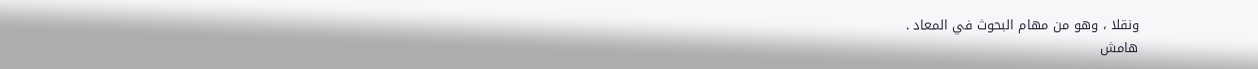ونقلا ، وهو من مهام البحوث في المعاد .
هامش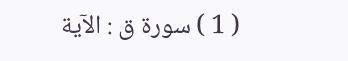( 1 ) سورة ق : الآية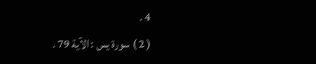4 .
( 2 ) سورة يس : الآية 79 .